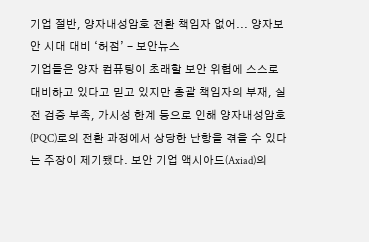기업 절반, 양자내성암호 전환 책임자 없어... 양자보안 시대 대비 ‘허점’ - 보안뉴스
기업들은 양자 컴퓨팅이 초래할 보안 위협에 스스로 대비하고 있다고 믿고 있지만 총괄 책임자의 부재, 실전 검증 부족, 가시성 한계 등으로 인해 양자내성암호(PQC)로의 전환 과정에서 상당한 난항을 겪을 수 있다는 주장이 제기됐다. 보안 기업 액시아드(Axiad)의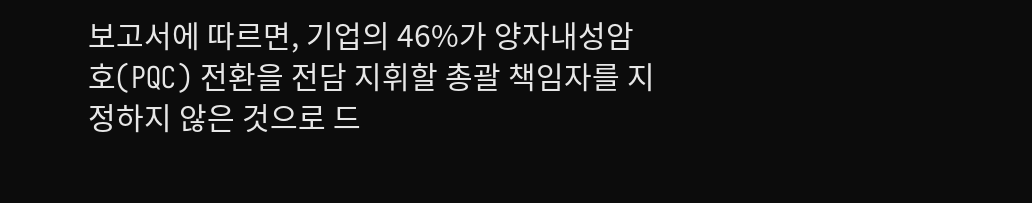보고서에 따르면, 기업의 46%가 양자내성암호(PQC) 전환을 전담 지휘할 총괄 책임자를 지정하지 않은 것으로 드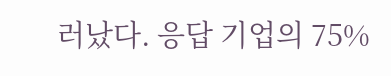러났다. 응답 기업의 75%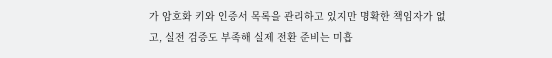가 암호화 키와 인증서 목록을 관리하고 있지만 명확한 책임자가 없고, 실전 검증도 부족해 실제 전환 준비는 미흡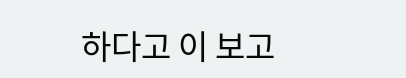하다고 이 보고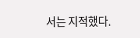서는 지적했다.